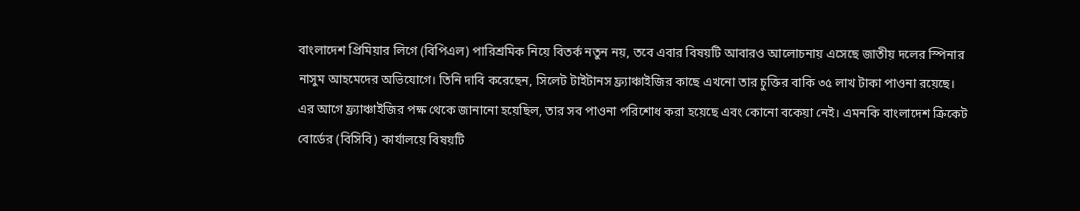বাংলাদেশ প্রিমিয়ার লিগে (বিপিএল) পারিশ্রমিক নিয়ে বিতর্ক নতুন নয়, তবে এবার বিষয়টি আবারও আলোচনায় এসেছে জাতীয় দলের স্পিনার নাসুম আহমেদের অভিযোগে। তিনি দাবি করেছেন, সিলেট টাইটানস ফ্র্যাঞ্চাইজির কাছে এখনো তার চুক্তির বাকি ৩৫ লাখ টাকা পাওনা রয়েছে।
এর আগে ফ্র্যাঞ্চাইজির পক্ষ থেকে জানানো হয়েছিল, তার সব পাওনা পরিশোধ করা হয়েছে এবং কোনো বকেয়া নেই। এমনকি বাংলাদেশ ক্রিকেট বোর্ডের (বিসিবি) কার্যালয়ে বিষয়টি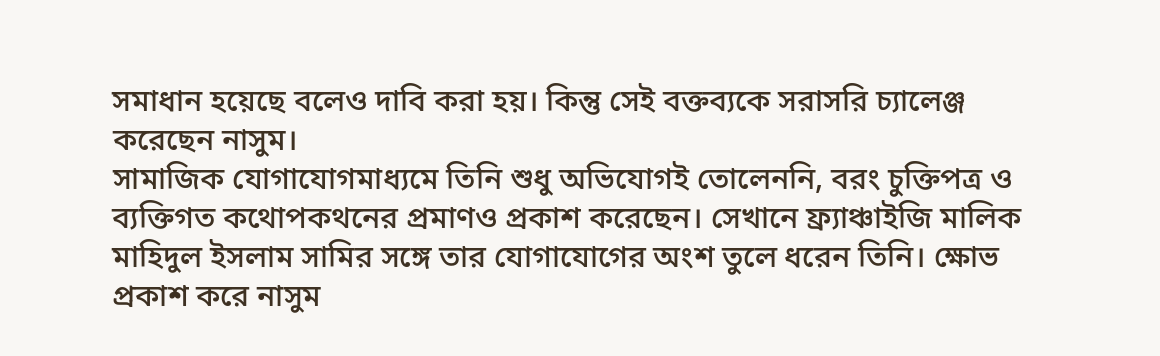সমাধান হয়েছে বলেও দাবি করা হয়। কিন্তু সেই বক্তব্যকে সরাসরি চ্যালেঞ্জ করেছেন নাসুম।
সামাজিক যোগাযোগমাধ্যমে তিনি শুধু অভিযোগই তোলেননি, বরং চুক্তিপত্র ও ব্যক্তিগত কথোপকথনের প্রমাণও প্রকাশ করেছেন। সেখানে ফ্র্যাঞ্চাইজি মালিক মাহিদুল ইসলাম সামির সঙ্গে তার যোগাযোগের অংশ তুলে ধরেন তিনি। ক্ষোভ প্রকাশ করে নাসুম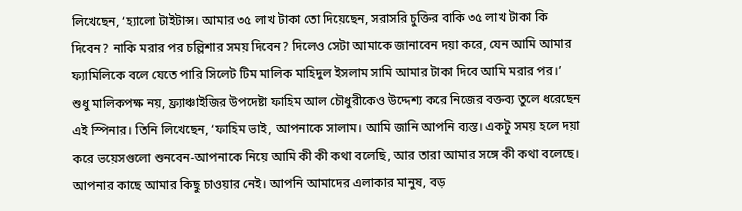লিখেছেন, ‘হ্যালো টাইটান্স। আমার ৩৫ লাখ টাকা তো দিয়েছেন, সরাসরি চুক্তির বাকি ৩৫ লাখ টাকা কি দিবেন? নাকি মরার পর চল্লিশার সময় দিবেন? দিলেও সেটা আমাকে জানাবেন দয়া করে, যেন আমি আমার ফ্যামিলিকে বলে যেতে পারি সিলেট টিম মালিক মাহিদুল ইসলাম সামি আমার টাকা দিবে আমি মরার পর।’
শুধু মালিকপক্ষ নয়, ফ্র্যাঞ্চাইজির উপদেষ্টা ফাহিম আল চৌধুরীকেও উদ্দেশ্য করে নিজের বক্তব্য তুলে ধরেছেন এই স্পিনার। তিনি লিখেছেন, ‘ফাহিম ভাই, আপনাকে সালাম। আমি জানি আপনি ব্যস্ত। একটু সময় হলে দয়া করে ভয়েসগুলো শুনবেন-আপনাকে নিয়ে আমি কী কী কথা বলেছি, আর তারা আমার সঙ্গে কী কথা বলেছে। আপনার কাছে আমার কিছু চাওয়ার নেই। আপনি আমাদের এলাকার মানুষ, বড়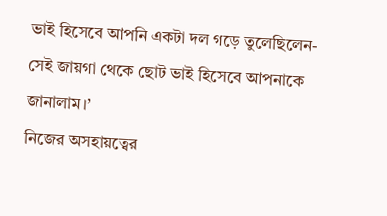ভাই হিসেবে আপনি একটা দল গড়ে তুলেছিলেন- সেই জায়গা থেকে ছোট ভাই হিসেবে আপনাকে জানালাম।’
নিজের অসহায়ত্বের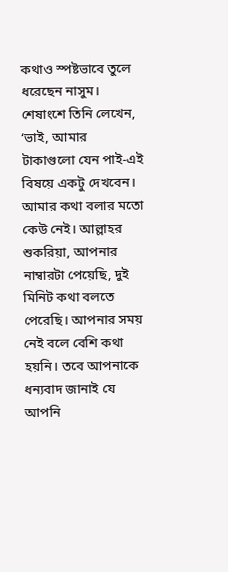কথাও স্পষ্টভাবে তুলে ধরেছেন নাসুম। শেষাংশে তিনি লেখেন, ‘ভাই, আমার টাকাগুলো যেন পাই-এই বিষয়ে একটু দেখবেন। আমার কথা বলার মতো কেউ নেই। আল্লাহর শুকরিয়া, আপনার নাম্বারটা পেয়েছি, দুই মিনিট কথা বলতে পেরেছি। আপনার সময় নেই বলে বেশি কথা হয়নি। তবে আপনাকে ধন্যবাদ জানাই যে আপনি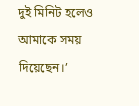দুই মিনিট হলেও আমাকে সময় দিয়েছেন।’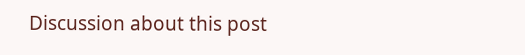Discussion about this post